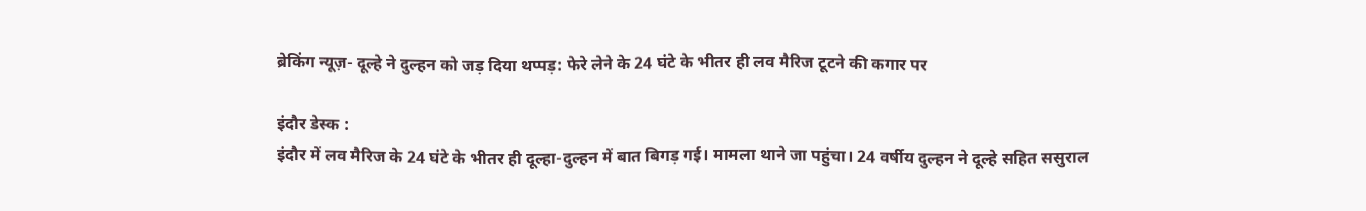ब्रेकिंग न्यूज़- दूल्हे ने दुल्हन को जड़ दिया थप्पड़: फेरे लेने के 24 घंटे के भीतर ही लव मैरिज टूटने की कगार पर

इंदौर डेस्क :
इंदौर में लव मैरिज के 24 घंटे के भीतर ही दूल्हा-दुल्हन में बात बिगड़ गई। मामला थाने जा पहुंचा। 24 वर्षीय दुल्हन ने दूल्हे सहित ससुराल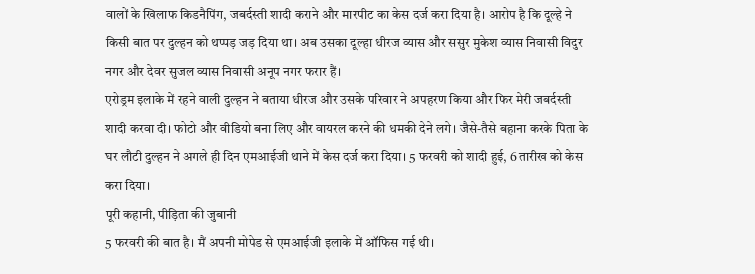वालों के खिलाफ किडनैपिंग, जबर्दस्ती शादी कराने और मारपीट का केस दर्ज करा दिया है। आरोप है कि दूल्हे ने किसी बात पर दुल्हन को थप्पड़ जड़ दिया था। अब उसका दूल्हा धीरज व्यास और ससुर मुकेश व्यास निवासी विदुर नगर और देवर सुजल व्यास निवासी अनूप नगर फरार हैं।
एरोड्रम इलाके में रहने वाली दुल्हन ने बताया धीरज और उसके परिवार ने अपहरण किया और फिर मेरी जबर्दस्ती शादी करवा दी। फोटो और वीडियो बना लिए और वायरल करने की धमकी देने लगे। जैसे-तैसे बहाना करके पिता के घर लौटी दुल्हन ने अगले ही दिन एमआईजी थाने में केस दर्ज करा दिया। 5 फरवरी को शादी हुई, 6 तारीख को केस करा दिया।
पूरी कहानी, पीड़िता की जुबानी
5 फरवरी की बात है। मैं अपनी मोपेड से एमआईजी इलाके में ऑफिस गई थी।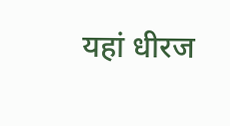यहां धीरज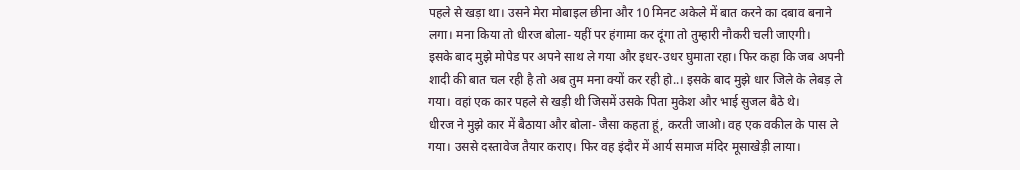पहले से खड़ा था। उसने मेरा मोबाइल छीना और 10 मिनट अकेले में बात करने का दबाव बनाने लगा। मना किया तो धीरज बोला- यहीं पर हंगामा कर दूंगा तो तुम्हारी नौकरी चली जाएगी।
इसके बाद मुझे मोपेड पर अपने साथ ले गया और इधर-उधर घुमाता रहा। फिर कहा कि जब अपनी शादी की बात चल रही है तो अब तुम मना क्यों कर रही हो..। इसके बाद मुझे धार जिले के लेबड़ ले गया। वहां एक कार पहले से खड़ी थी जिसमें उसके पिता मुकेश और भाई सुजल बैठे थे।
धीरज ने मुझे कार में बैठाया और बोला- जैसा कहता हूं, करती जाओ। वह एक वकील के पास ले गया। उससे दस्तावेज तैयार कराए। फिर वह इंदौर में आर्य समाज मंदिर मूसाखेड़ी लाया।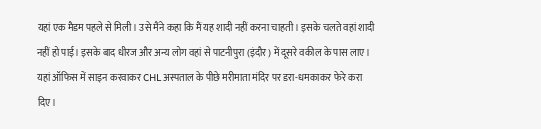यहां एक मैडम पहले से मिली। उसे मैंने कहा कि मैं यह शादी नहीं करना चाहती। इसके चलते वहां शादी नहीं हो पाई। इसके बाद धीरज और अन्य लोग वहां से पाटनीपुरा (इंदौर) में दूसरे वकील के पास लाए। यहां ऑफिस में साइन करवाकर CHLअस्पताल के पीछे मरीमाता मंदिर पर डरा-धमकाकर फेरे करा दिए।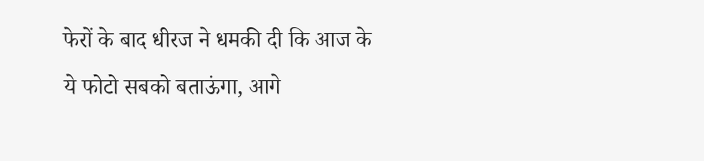फेरों के बाद धीरज ने धमकी दी कि आज के ये फोटो सबको बताऊंगा, आगे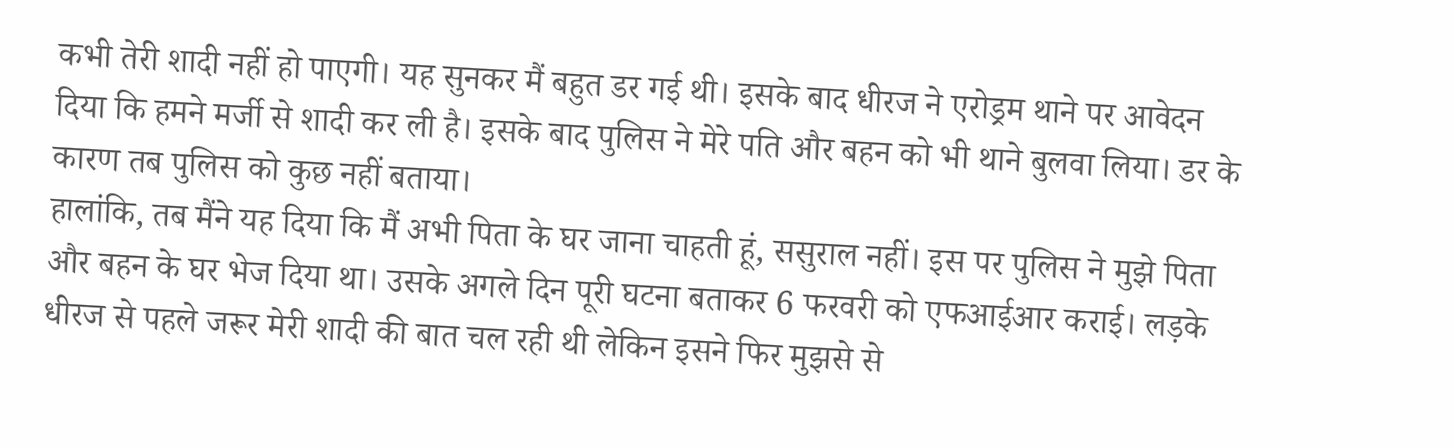कभी तेरी शादी नहीं हो पाएगी। यह सुनकर मैं बहुत डर गई थी। इसके बाद धीरज ने एरोड्रम थाने पर आवेदन दिया कि हमने मर्जी से शादी कर ली है। इसके बाद पुलिस ने मेरे पति और बहन को भी थाने बुलवा लिया। डर के कारण तब पुलिस को कुछ नहीं बताया।
हालांकि, तब मैंने यह दिया कि मैं अभी पिता के घर जाना चाहती हूं, ससुराल नहीं। इस पर पुलिस ने मुझे पिता और बहन के घर भेज दिया था। उसके अगले दिन पूरी घटना बताकर 6 फरवरी को एफआईआर कराई। लड़के धीरज से पहले जरूर मेरी शादी की बात चल रही थी लेकिन इसने फिर मुझसे से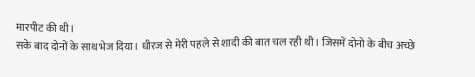मारपीट की थी।
सके बाद दोनों के साथ भेज दिया। धीरज से मेरी पहले से शादी की बात चल रही थी। जिसमें दोनो के बीच अच्छे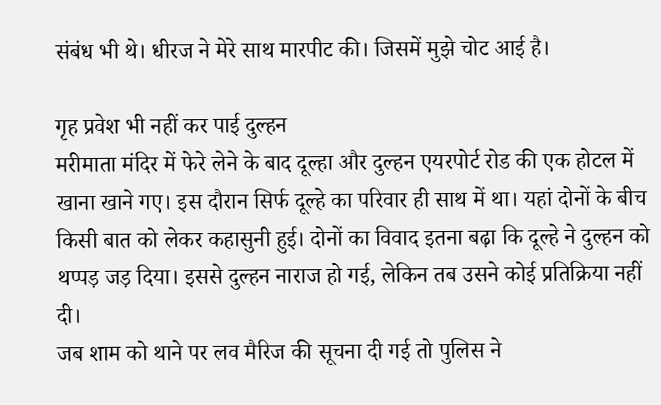संबंध भी थे। धीरज ने मेरे साथ मारपीट की। जिसमें मुझे चोट आई है।

गृह प्रवेश भी नहीं कर पाई दुल्हन
मरीमाता मंदिर में फेरे लेने के बाद दूल्हा और दुल्हन एयरपोर्ट रोड की एक होटल में खाना खाने गए। इस दौरान सिर्फ दूल्हे का परिवार ही साथ में था। यहां दोनों के बीच किसी बात को लेकर कहासुनी हुई। दोनों का विवाद इतना बढ़ा कि दूल्हे ने दुल्हन को थप्पड़ जड़ दिया। इससे दुल्हन नाराज हो गई, लेकिन तब उसने कोई प्रतिक्रिया नहीं दी।
जब शाम को थाने पर लव मैरिज की सूचना दी गई तो पुलिस ने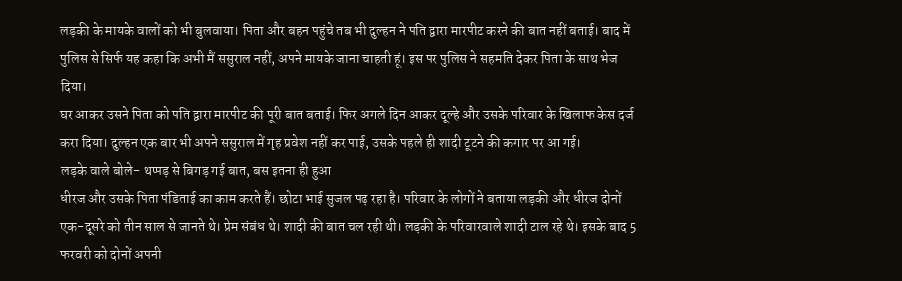लड़की के मायके वालों को भी बुलवाया। पिता और बहन पहुंचे तब भी दुल्हन ने पति द्वारा मारपीट करने की बात नहीं बताई। बाद में पुलिस से सिर्फ यह कहा कि अभी मैं ससुराल नहीं, अपने मायके जाना चाहती हूं। इस पर पुलिस ने सहमति देकर पिता के साथ भेज दिया।
घर आकर उसने पिता को पति द्वारा मारपीट की पूरी बात बताई। फिर अगले दिन आकर दूल्हे और उसके परिवार के खिलाफ केस दर्ज करा दिया। दुल्हन एक बार भी अपने ससुराल में गृह प्रवेश नहीं कर पाई, उसके पहले ही शादी टूटने की कगार पर आ गई।
लड़के वाले बोले- थप्पड़ से बिगड़ गई बात, बस इतना ही हुआ
धीरज और उसके पिता पंडिताई का काम करते हैं। छोटा भाई सुजल पढ़ रहा है। परिवार के लोगों ने बताया लड़की और धीरज दोनों एक-दूसरे को तीन साल से जानते थे। प्रेम संबंध थे। शादी की बात चल रही थी। लड़की के परिवारवाले शादी टाल रहे थे। इसके बाद 5 फरवरी को दोनों अपनी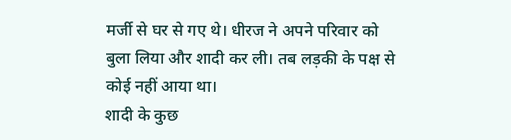मर्जी से घर से गए थे। धीरज ने अपने परिवार को बुला लिया और शादी कर ली। तब लड़की के पक्ष से कोई नहीं आया था।
शादी के कुछ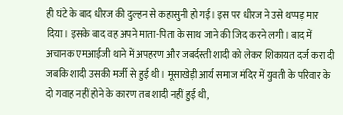ही घंटे के बाद धीरज की दुल्हन से कहासुनी हो गई। इस पर धीरज ने उसे थप्पड़ मार दिया। इसके बाद वह अपने माता-पिता के साथ जाने की जिद करने लगी। बाद में अचानक एमआईजी थाने में अपहरण और जबर्दस्ती शादी को लेकर शिकायत दर्ज करा दी जबकि शादी उसकी मर्जी से हुई थी। मूसाखेड़ी आर्य समाज मंदिर में युवती के परिवार के दो गवाह नहीं होने के कारण तब शादी नहीं हुई थी,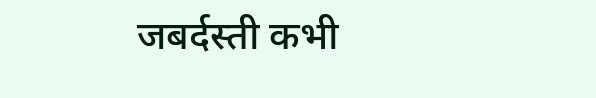जबर्दस्ती कभी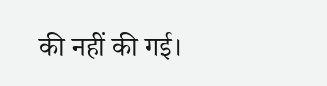की नहीं की गई।